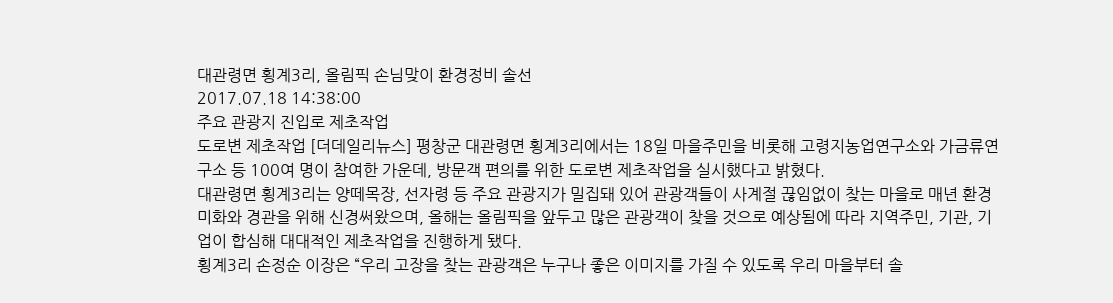대관령면 횡계3리, 올림픽 손님맞이 환경정비 솔선
2017.07.18 14:38:00
주요 관광지 진입로 제초작업
도로변 제초작업 [더데일리뉴스] 평창군 대관령면 횡계3리에서는 18일 마을주민을 비롯해 고령지농업연구소와 가금류연구소 등 100여 명이 참여한 가운데, 방문객 편의를 위한 도로변 제초작업을 실시했다고 밝혔다.
대관령면 횡계3리는 양떼목장, 선자령 등 주요 관광지가 밀집돼 있어 관광객들이 사계절 끊임없이 찾는 마을로 매년 환경미화와 경관을 위해 신경써왔으며, 올해는 올림픽을 앞두고 많은 관광객이 찾을 것으로 예상됨에 따라 지역주민, 기관, 기업이 합심해 대대적인 제초작업을 진행하게 됐다.
횡계3리 손정순 이장은 “우리 고장을 찾는 관광객은 누구나 좋은 이미지를 가질 수 있도록 우리 마을부터 솔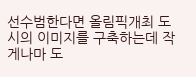선수범한다면 올림픽개최 도시의 이미지를 구축하는데 작게나마 도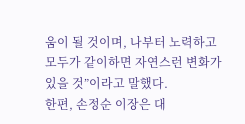움이 될 것이며, 나부터 노력하고 모두가 같이하면 자연스런 변화가 있을 것”이라고 말했다.
한편, 손정순 이장은 대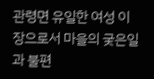관령면 유일한 여성 이장으로서 마을의 궂은일과 불편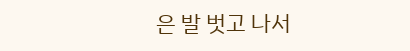은 발 벗고 나서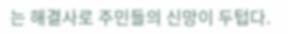는 해결사로 주민들의 신망이 두텁다.